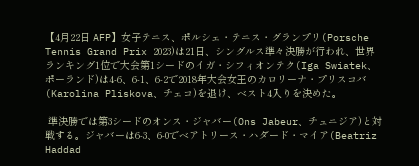【4月22日 AFP】女子テニス、ポルシェ・テニス・グランプリ(Porsche Tennis Grand Prix 2023)は21日、シングルス準々決勝が行われ、世界ランキング1位で大会第1シードのイガ・シフィオンテク(Iga Swiatek、ポーランド)は4-6、6-1、6-2で2018年大会女王のカロリーナ・プリスコバ(Karolina Pliskova、チェコ)を退け、ベスト4入りを決めた。

 準決勝では第3シードのオンス・ジャバー(Ons Jabeur、チュニジア)と対戦する。ジャバーは6-3、6-0でベアトリース・ハダード・マイア(Beatriz Haddad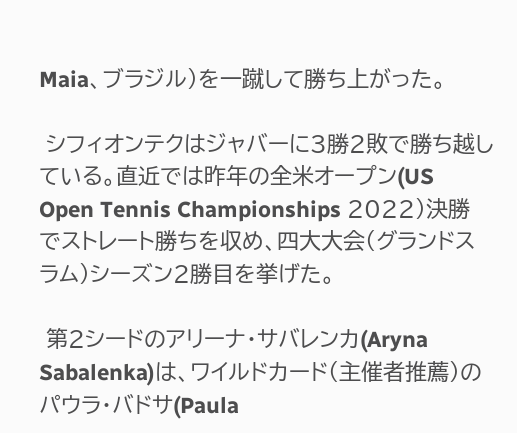Maia、ブラジル)を一蹴して勝ち上がった。

 シフィオンテクはジャバーに3勝2敗で勝ち越している。直近では昨年の全米オープン(US Open Tennis Championships 2022)決勝でストレート勝ちを収め、四大大会(グランドスラム)シーズン2勝目を挙げた。

 第2シードのアリーナ・サバレンカ(Aryna Sabalenka)は、ワイルドカード(主催者推薦)のパウラ・バドサ(Paula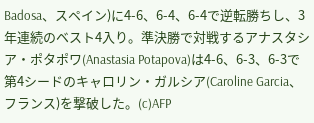Badosa、スペイン)に4-6、6-4、6-4で逆転勝ちし、3年連続のベスト4入り。準決勝で対戦するアナスタシア・ポタポワ(Anastasia Potapova)は4-6、6-3、6-3で第4シードのキャロリン・ガルシア(Caroline Garcia、フランス)を撃破した。(c)AFP